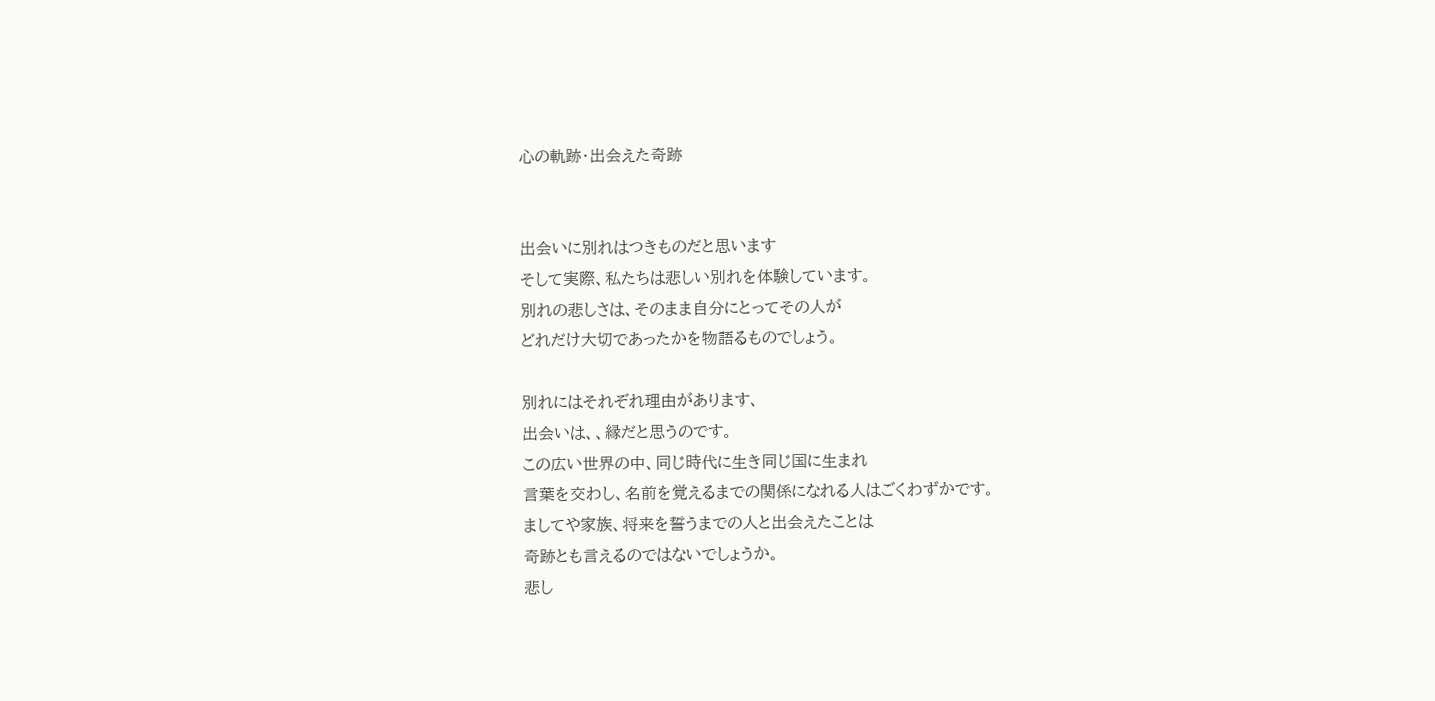心の軌跡・出会えた奇跡


出会いに別れはつきものだと思います
そして実際、私たちは悲しい別れを体験しています。
別れの悲しさは、そのまま自分にとってその人が
どれだけ大切であったかを物語るものでしょう。

別れにはそれぞれ理由があります、
出会いは、、縁だと思うのです。
この広い世界の中、同じ時代に生き同じ国に生まれ
言葉を交わし、名前を覚えるまでの関係になれる人はごくわずかです。
ましてや家族、将来を誓うまでの人と出会えたことは
奇跡とも言えるのではないでしょうか。
悲し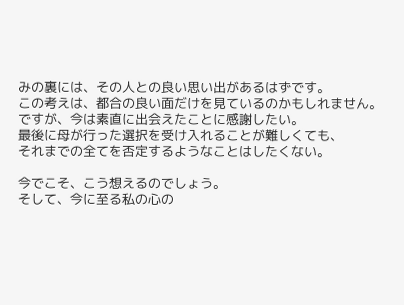みの裏には、その人との良い思い出があるはずです。
この考えは、都合の良い面だけを見ているのかもしれません。
ですが、今は素直に出会えたことに感謝したい。
最後に母が行った選択を受け入れることが難しくても、
それまでの全てを否定するようなことはしたくない。

今でこそ、こう想えるのでしょう。
そして、今に至る私の心の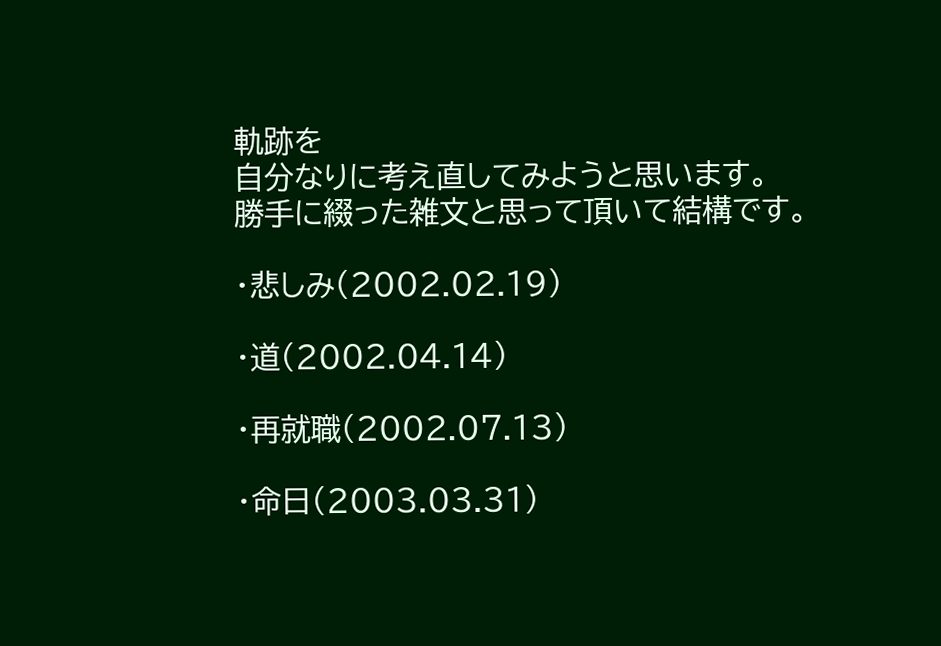軌跡を
自分なりに考え直してみようと思います。
勝手に綴った雑文と思って頂いて結構です。

・悲しみ(2002.02.19)

・道(2002.04.14)

・再就職(2002.07.13)

・命日(2003.03.31)